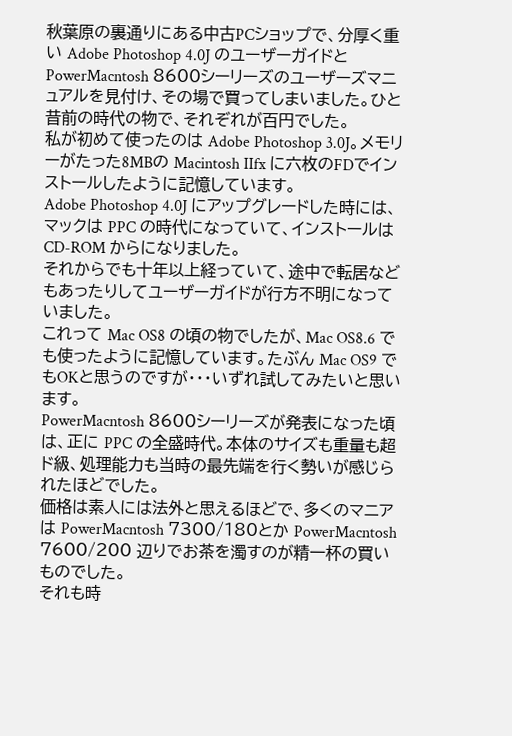秋葉原の裏通りにある中古PCショップで、分厚く重い Adobe Photoshop 4.0J のユーザーガイドと PowerMacntosh 8600シーリーズのユーザーズマニュアルを見付け、その場で買ってしまいました。ひと昔前の時代の物で、それぞれが百円でした。
私が初めて使ったのは Adobe Photoshop 3.0J。メモリーがたった8MBの Macintosh IIfx に六枚のFDでインストールしたように記憶しています。
Adobe Photoshop 4.0J にアップグレードした時には、マックは PPC の時代になっていて、インストールは CD-ROM からになりました。
それからでも十年以上経っていて、途中で転居などもあったりしてユーザーガイドが行方不明になっていました。
これって Mac OS8 の頃の物でしたが、Mac OS8.6 でも使ったように記憶しています。たぶん Mac OS9 でもOKと思うのですが・・・いずれ試してみたいと思います。
PowerMacntosh 8600シーリーズが発表になった頃は、正に PPC の全盛時代。本体のサイズも重量も超ド級、処理能力も当時の最先端を行く勢いが感じられたほどでした。
価格は素人には法外と思えるほどで、多くのマニアは PowerMacntosh 7300/180とか PowerMacntosh 7600/200 辺りでお茶を濁すのが精一杯の買いものでした。
それも時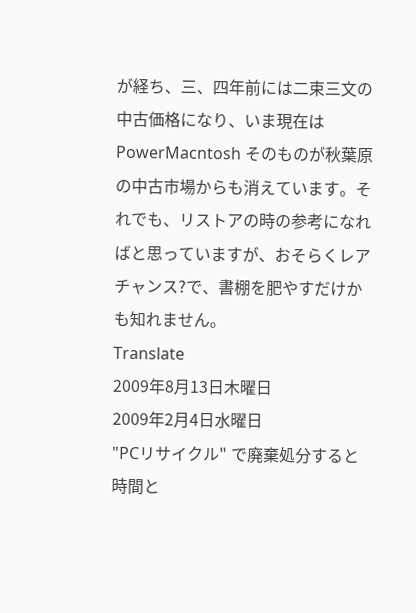が経ち、三、四年前には二束三文の中古価格になり、いま現在は PowerMacntosh そのものが秋葉原の中古市場からも消えています。それでも、リストアの時の参考になればと思っていますが、おそらくレアチャンス?で、書棚を肥やすだけかも知れません。
Translate
2009年8月13日木曜日
2009年2月4日水曜日
"PCリサイクル" で廃棄処分すると時間と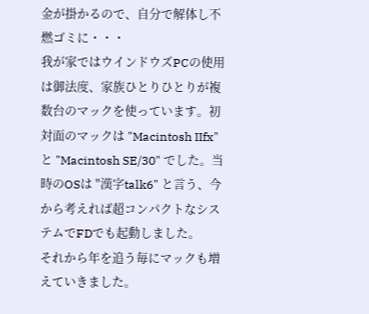金が掛かるので、自分で解体し不燃ゴミに・・・
我が家ではウインドウズPCの使用は御法度、家族ひとりひとりが複数台のマックを使っています。初対面のマックは "Macintosh IIfx" と "Macintosh SE/30" でした。当時のOSは "漢字talk6" と言う、今から考えれば超コンパクトなシステムでFDでも起動しました。
それから年を追う毎にマックも増えていきました。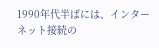1990年代半ばには、インターネット接続の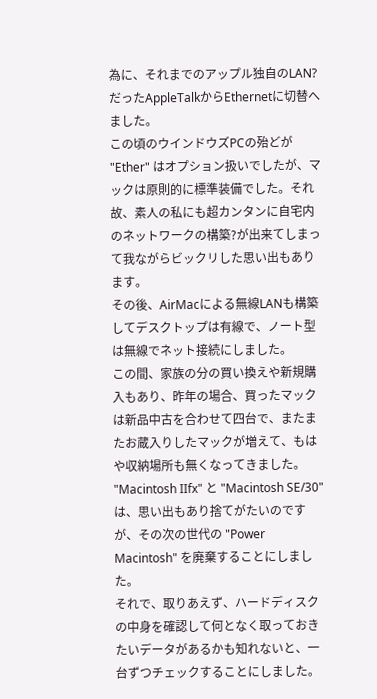為に、それまでのアップル独自のLAN?だったAppleTalkからEthernetに切替へました。
この頃のウインドウズPCの殆どが "Ether" はオプション扱いでしたが、マックは原則的に標準装備でした。それ故、素人の私にも超カンタンに自宅内のネットワークの構築?が出来てしまって我ながらビックリした思い出もあります。
その後、AirMacによる無線LANも構築してデスクトップは有線で、ノート型は無線でネット接続にしました。
この間、家族の分の買い換えや新規購入もあり、昨年の場合、買ったマックは新品中古を合わせて四台で、またまたお蔵入りしたマックが増えて、もはや収納場所も無くなってきました。
"Macintosh IIfx" と "Macintosh SE/30" は、思い出もあり捨てがたいのですが、その次の世代の "Power Macintosh" を廃棄することにしました。
それで、取りあえず、ハードディスクの中身を確認して何となく取っておきたいデータがあるかも知れないと、一台ずつチェックすることにしました。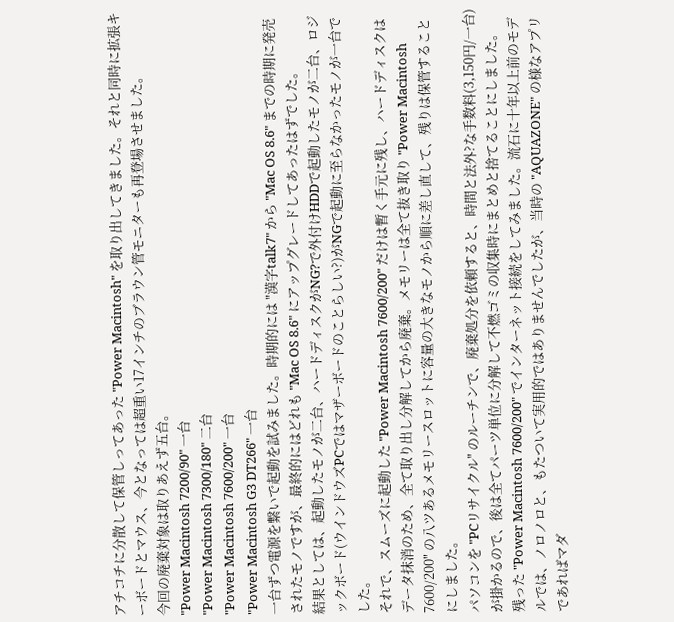アチコチに分散して保管しってあった "Power Macintosh" を取り出してきました。それと同時に拡張キーボードとマウス、今となっては超重い17インチのブラウン管モニターも再登場させました。
今回の廃棄対象は取りあえず五台。
"Power Macintosh 7200/90" 一台
"Power Macintosh 7300/180" 二台
"Power Macintosh 7600/200" 一台
"Power Macintosh G3 DT266" 一台
一台ずつ電源を繋いで起動を試みました。時期的には "漢字talk7" から "Mac OS 8.6" までの時期に発売されたモノですが、最終的にはどれも "Mac OS 8.6" にアップグレードしてあったはずでした。
結果としては、起動したモノが二台、ハードディスクがNG?で外付けHDDで起動したモノが二台、ロジックボード(ウインドウズPCではマザーボードのことらしい?)がNGで起動に至らなかったモノが一台でした。
それで、スムーズに起動した "Power Macintosh 7600/200" だけは暫く手元に残し、ハードディスクはデータ抹消のため、全て取り出し分解してから廃棄。メモリーは全て抜き取り "Power Macintosh 7600/200" の八ツあるメモリースロットに容量の大きなモノから順に差し直して、残りは保管することにしました。
パソコンを "PCリサイクル" のルーチンで、廃棄処分を依頼すると、時間と法外?な手数料(3,150円/一台)が掛かるので、後は全てパーツ単位に分解して不燃ゴミの収集時にまとめと捨てることにしました。
残った "Power Macintosh 7600/200" でインターネット接続をしてみました。流石に十年以上前のモデルでは、ノロノロと、もたついて実用的ではありませんでしたが、当時の "AQUAZONE" の様なアプリであればマダ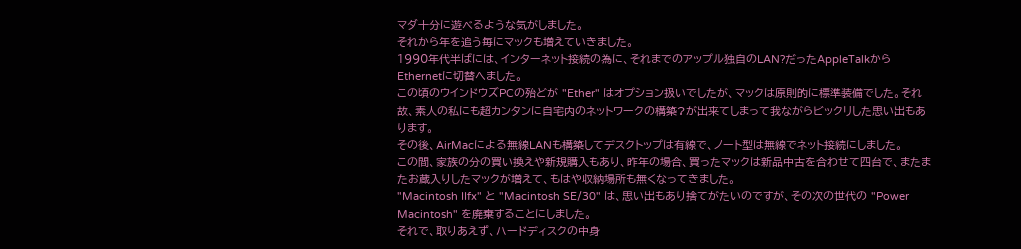マダ十分に遊べるような気がしました。
それから年を追う毎にマックも増えていきました。
1990年代半ばには、インターネット接続の為に、それまでのアップル独自のLAN?だったAppleTalkからEthernetに切替へました。
この頃のウインドウズPCの殆どが "Ether" はオプション扱いでしたが、マックは原則的に標準装備でした。それ故、素人の私にも超カンタンに自宅内のネットワークの構築?が出来てしまって我ながらビックリした思い出もあります。
その後、AirMacによる無線LANも構築してデスクトップは有線で、ノート型は無線でネット接続にしました。
この間、家族の分の買い換えや新規購入もあり、昨年の場合、買ったマックは新品中古を合わせて四台で、またまたお蔵入りしたマックが増えて、もはや収納場所も無くなってきました。
"Macintosh IIfx" と "Macintosh SE/30" は、思い出もあり捨てがたいのですが、その次の世代の "Power Macintosh" を廃棄することにしました。
それで、取りあえず、ハードディスクの中身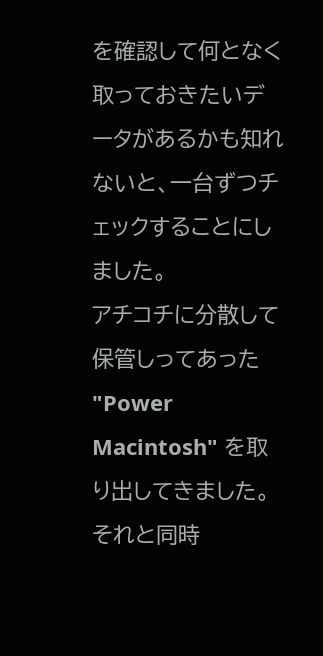を確認して何となく取っておきたいデータがあるかも知れないと、一台ずつチェックすることにしました。
アチコチに分散して保管しってあった "Power Macintosh" を取り出してきました。それと同時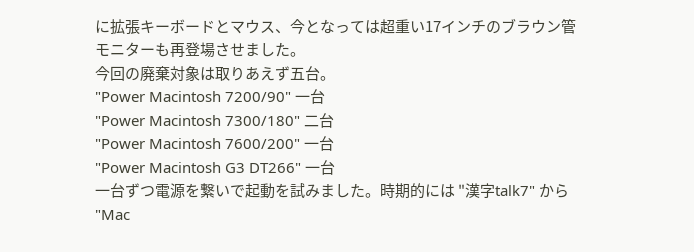に拡張キーボードとマウス、今となっては超重い17インチのブラウン管モニターも再登場させました。
今回の廃棄対象は取りあえず五台。
"Power Macintosh 7200/90" 一台
"Power Macintosh 7300/180" 二台
"Power Macintosh 7600/200" 一台
"Power Macintosh G3 DT266" 一台
一台ずつ電源を繋いで起動を試みました。時期的には "漢字talk7" から "Mac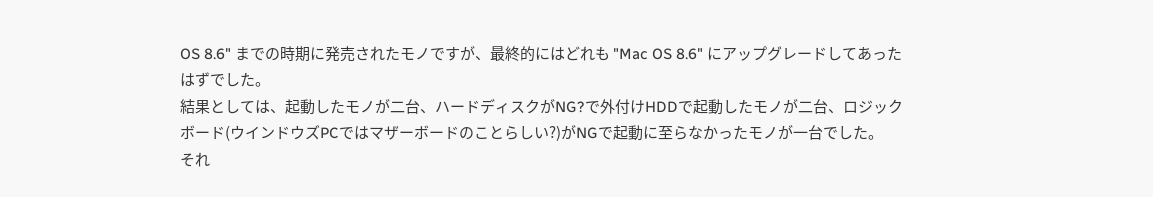OS 8.6" までの時期に発売されたモノですが、最終的にはどれも "Mac OS 8.6" にアップグレードしてあったはずでした。
結果としては、起動したモノが二台、ハードディスクがNG?で外付けHDDで起動したモノが二台、ロジックボード(ウインドウズPCではマザーボードのことらしい?)がNGで起動に至らなかったモノが一台でした。
それ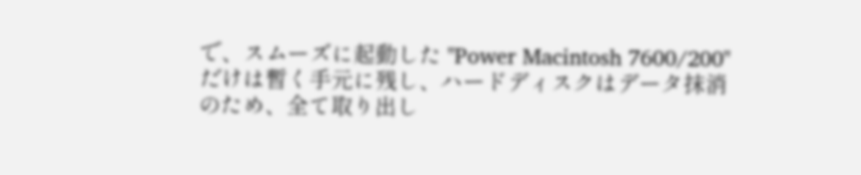で、スムーズに起動した "Power Macintosh 7600/200" だけは暫く手元に残し、ハードディスクはデータ抹消のため、全て取り出し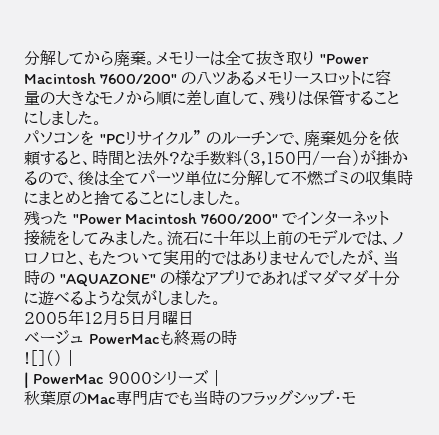分解してから廃棄。メモリーは全て抜き取り "Power Macintosh 7600/200" の八ツあるメモリースロットに容量の大きなモノから順に差し直して、残りは保管することにしました。
パソコンを "PCリサイクル" のルーチンで、廃棄処分を依頼すると、時間と法外?な手数料(3,150円/一台)が掛かるので、後は全てパーツ単位に分解して不燃ゴミの収集時にまとめと捨てることにしました。
残った "Power Macintosh 7600/200" でインターネット接続をしてみました。流石に十年以上前のモデルでは、ノロノロと、もたついて実用的ではありませんでしたが、当時の "AQUAZONE" の様なアプリであればマダマダ十分に遊べるような気がしました。
2005年12月5日月曜日
ベージュ PowerMacも終焉の時
![]() |
| PowerMac 9000シリーズ |
秋葉原のMac専門店でも当時のフラッグシップ・モ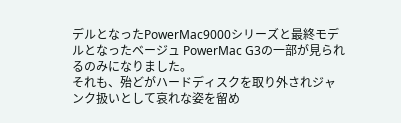デルとなったPowerMac9000シリーズと最終モデルとなったベージュ PowerMac G3の一部が見られるのみになりました。
それも、殆どがハードディスクを取り外されジャンク扱いとして哀れな姿を留め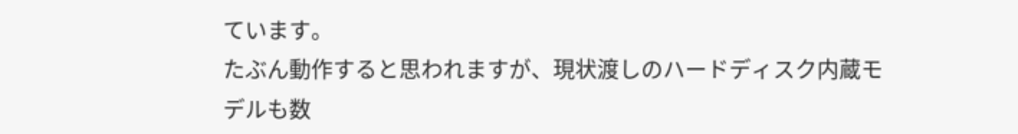ています。
たぶん動作すると思われますが、現状渡しのハードディスク内蔵モデルも数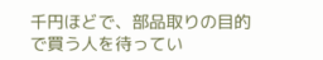千円ほどで、部品取りの目的で買う人を待ってい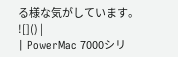る様な気がしています。
![]() |
| PowerMac 7000シリ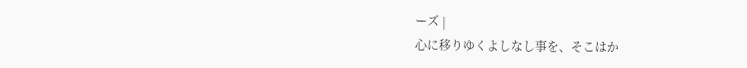ーズ |
心に移りゆくよしなし事を、そこはか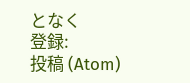となく
登録:
投稿 (Atom)